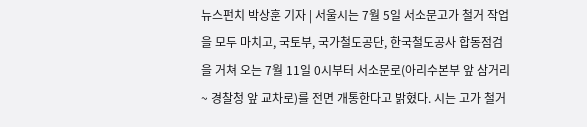뉴스펀치 박상훈 기자 | 서울시는 7월 5일 서소문고가 철거 작업을 모두 마치고, 국토부, 국가철도공단, 한국철도공사 합동점검을 거쳐 오는 7월 11일 0시부터 서소문로(아리수본부 앞 삼거리 ~ 경찰청 앞 교차로)를 전면 개통한다고 밝혔다. 시는 고가 철거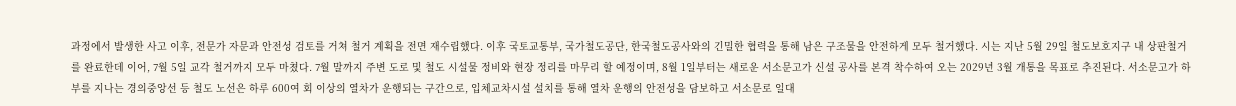과정에서 발생한 사고 이후, 전문가 자문과 안전성 검토를 거쳐 철거 계획을 전면 재수립했다. 이후 국토교통부, 국가철도공단, 한국철도공사와의 긴밀한 협력을 통해 남은 구조물을 안전하게 모두 철거했다. 시는 지난 5월 29일 철도보호지구 내 상판철거를 완료한데 이어, 7월 5일 교각 철거까지 모두 마쳤다. 7월 말까지 주변 도로 및 철도 시설물 정비와 현장 정리를 마무리 할 예정이며, 8월 1일부터는 새로운 서소문고가 신설 공사를 본격 착수하여 오는 2029년 3월 개통을 목표로 추진된다. 서소문고가 하부를 지나는 경의중앙선 등 철도 노선은 하루 600여 회 이상의 열차가 운행되는 구간으로, 입체교차시설 설치를 통해 열차 운행의 안전성을 담보하고 서소문로 일대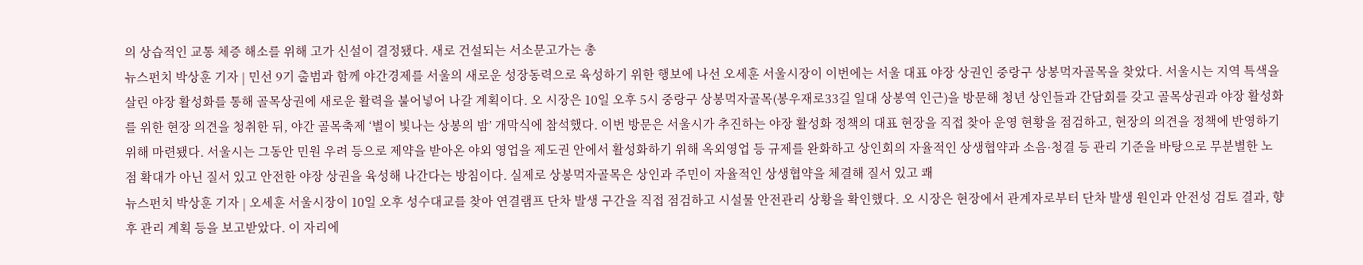의 상습적인 교통 체증 해소를 위해 고가 신설이 결정됐다. 새로 건설되는 서소문고가는 총
뉴스펀치 박상훈 기자 | 민선 9기 출범과 함께 야간경제를 서울의 새로운 성장동력으로 육성하기 위한 행보에 나선 오세훈 서울시장이 이번에는 서울 대표 야장 상권인 중랑구 상봉먹자골목을 찾았다. 서울시는 지역 특색을 살린 야장 활성화를 통해 골목상권에 새로운 활력을 불어넣어 나갈 계획이다. 오 시장은 10일 오후 5시 중랑구 상봉먹자골목(봉우재로33길 일대 상봉역 인근)을 방문해 청년 상인들과 간담회를 갖고 골목상권과 야장 활성화를 위한 현장 의견을 청취한 뒤, 야간 골목축제 ‘별이 빛나는 상봉의 밤’ 개막식에 참석했다. 이번 방문은 서울시가 추진하는 야장 활성화 정책의 대표 현장을 직접 찾아 운영 현황을 점검하고, 현장의 의견을 정책에 반영하기 위해 마련됐다. 서울시는 그동안 민원 우려 등으로 제약을 받아온 야외 영업을 제도권 안에서 활성화하기 위해 옥외영업 등 규제를 완화하고 상인회의 자율적인 상생협약과 소음·청결 등 관리 기준을 바탕으로 무분별한 노점 확대가 아닌 질서 있고 안전한 야장 상권을 육성해 나간다는 방침이다. 실제로 상봉먹자골목은 상인과 주민이 자율적인 상생협약을 체결해 질서 있고 쾌
뉴스펀치 박상훈 기자 | 오세훈 서울시장이 10일 오후 성수대교를 찾아 연결램프 단차 발생 구간을 직접 점검하고 시설물 안전관리 상황을 확인했다. 오 시장은 현장에서 관계자로부터 단차 발생 원인과 안전성 검토 결과, 향후 관리 계획 등을 보고받았다. 이 자리에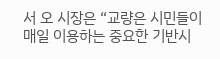서 오 시장은 “교량은 시민들이 매일 이용하는 중요한 기반시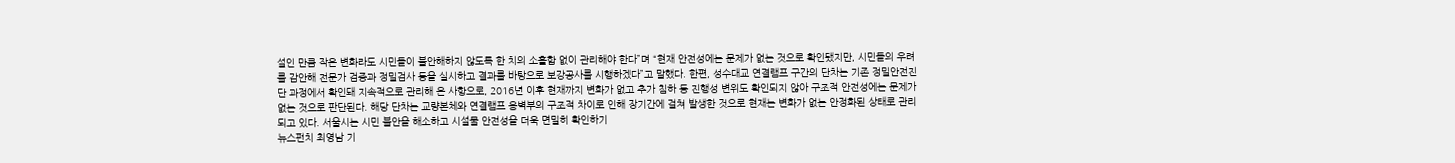설인 만큼 작은 변화라도 시민들이 불안해하지 않도록 한 치의 소홀함 없이 관리해야 한다”며 “현재 안전성에는 문제가 없는 것으로 확인됐지만, 시민들의 우려를 감안해 전문가 검증과 정밀검사 등을 실시하고 결과를 바탕으로 보강공사를 시행하겠다”고 말했다. 한편, 성수대교 연결램프 구간의 단차는 기존 정밀안전진단 과정에서 확인돼 지속적으로 관리해 온 사항으로, 2016년 이후 현재까지 변화가 없고 추가 침하 등 진행성 변위도 확인되지 않아 구조적 안전성에는 문제가 없는 것으로 판단된다. 해당 단차는 교량본체와 연결램프 옹벽부의 구조적 차이로 인해 장기간에 걸쳐 발생한 것으로 현재는 변화가 없는 안정화된 상태로 관리되고 있다. 서울시는 시민 불안을 해소하고 시설물 안전성을 더욱 면밀히 확인하기
뉴스펀치 최영남 기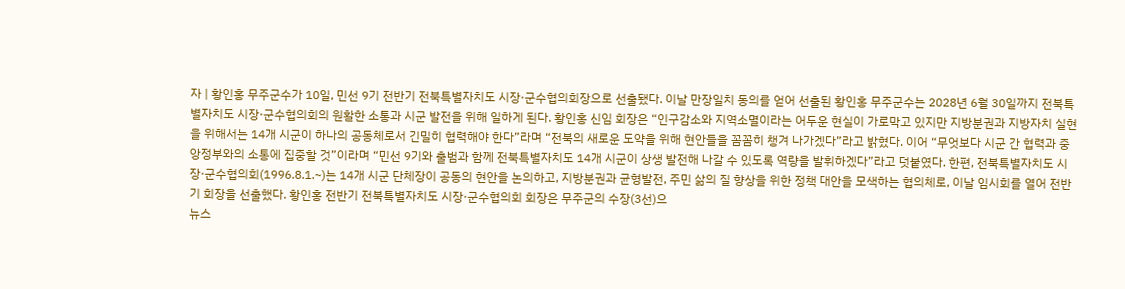자 | 황인홍 무주군수가 10일, 민선 9기 전반기 전북특별자치도 시장·군수협의회장으로 선출됐다. 이날 만장일치 동의를 얻어 선출된 황인홍 무주군수는 2028년 6월 30일까지 전북특별자치도 시장·군수협의회의 원활한 소통과 시군 발전을 위해 일하게 된다. 황인홍 신임 회장은 “인구감소와 지역소멸이라는 어두운 현실이 가로막고 있지만 지방분권과 지방자치 실현을 위해서는 14개 시군이 하나의 공동체로서 긴밀히 협력해야 한다”라며 “전북의 새로운 도약을 위해 현안들을 꼼꼼히 챙겨 나가겠다”라고 밝혔다. 이어 “무엇보다 시군 간 협력과 중앙정부와의 소통에 집중할 것”이라며 “민선 9기와 출범과 함께 전북특별자치도 14개 시군이 상생 발전해 나갈 수 있도록 역량을 발휘하겠다”라고 덧붙였다. 한편, 전북특별자치도 시장·군수협의회(1996.8.1.~)는 14개 시군 단체장이 공동의 현안을 논의하고, 지방분권과 균형발전, 주민 삶의 질 향상을 위한 정책 대안을 모색하는 협의체로, 이날 임시회를 열어 전반기 회장을 선출했다. 황인홍 전반기 전북특별자치도 시장·군수협의회 회장은 무주군의 수장(3선)으
뉴스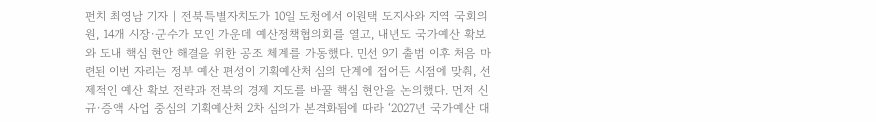펀치 최영남 기자 | 전북특별자치도가 10일 도청에서 이원택 도지사와 지역 국회의원, 14개 시장·군수가 모인 가운데 예산정책협의회를 열고, 내년도 국가예산 확보와 도내 핵심 현안 해결을 위한 공조 체계를 가동했다. 민선 9기 출범 이후 처음 마련된 이번 자리는 정부 예산 편성이 기획예산처 심의 단계에 접어든 시점에 맞춰, 선제적인 예산 확보 전략과 전북의 경제 지도를 바꿀 핵심 현안을 논의했다. 먼저 신규·증액 사업 중심의 기획예산처 2차 심의가 본격화됨에 따라 ‘2027년 국가예산 대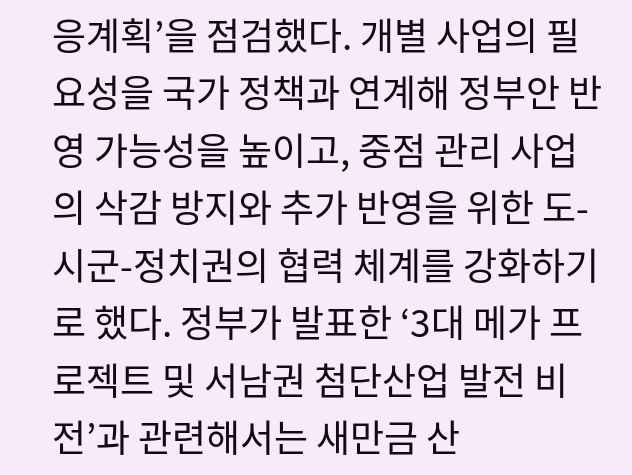응계획’을 점검했다. 개별 사업의 필요성을 국가 정책과 연계해 정부안 반영 가능성을 높이고, 중점 관리 사업의 삭감 방지와 추가 반영을 위한 도-시군-정치권의 협력 체계를 강화하기로 했다. 정부가 발표한 ‘3대 메가 프로젝트 및 서남권 첨단산업 발전 비전’과 관련해서는 새만금 산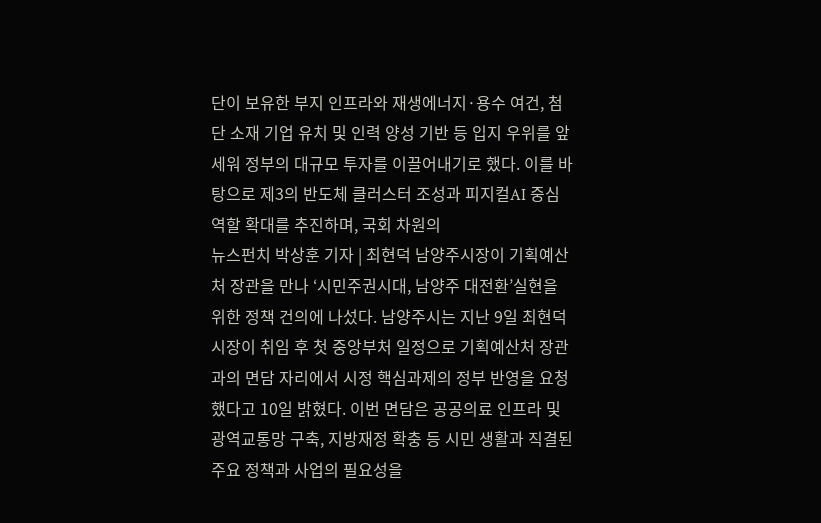단이 보유한 부지 인프라와 재생에너지·용수 여건, 첨단 소재 기업 유치 및 인력 양성 기반 등 입지 우위를 앞세워 정부의 대규모 투자를 이끌어내기로 했다. 이를 바탕으로 제3의 반도체 클러스터 조성과 피지컬AI 중심 역할 확대를 추진하며, 국회 차원의
뉴스펀치 박상훈 기자 | 최현덕 남양주시장이 기획예산처 장관을 만나 ‘시민주권시대, 남양주 대전환’실현을 위한 정책 건의에 나섰다. 남양주시는 지난 9일 최현덕 시장이 취임 후 첫 중앙부처 일정으로 기획예산처 장관과의 면담 자리에서 시정 핵심과제의 정부 반영을 요청했다고 10일 밝혔다. 이번 면담은 공공의료 인프라 및 광역교통망 구축, 지방재정 확충 등 시민 생활과 직결된 주요 정책과 사업의 필요성을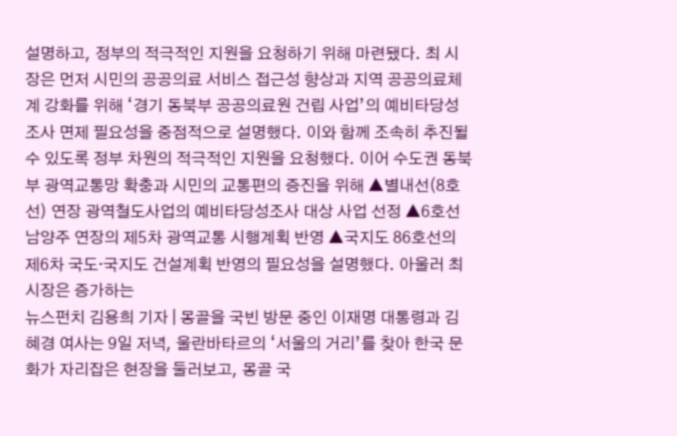설명하고, 정부의 적극적인 지원을 요청하기 위해 마련됐다. 최 시장은 먼저 시민의 공공의료 서비스 접근성 향상과 지역 공공의료체계 강화를 위해 ‘경기 동북부 공공의료원 건립 사업’의 예비타당성조사 면제 필요성을 중점적으로 설명했다. 이와 함께 조속히 추진될 수 있도록 정부 차원의 적극적인 지원을 요청했다. 이어 수도권 동북부 광역교통망 확충과 시민의 교통편의 증진을 위해 ▲별내선(8호선) 연장 광역철도사업의 예비타당성조사 대상 사업 선정 ▲6호선 남양주 연장의 제5차 광역교통 시행계획 반영 ▲국지도 86호선의 제6차 국도·국지도 건설계획 반영의 필요성을 설명했다. 아울러 최 시장은 증가하는
뉴스펀치 김용희 기자 | 몽골을 국빈 방문 중인 이재명 대통령과 김혜경 여사는 9일 저녁, 울란바타르의 ‘서울의 거리’를 찾아 한국 문화가 자리잡은 현장을 둘러보고, 몽골 국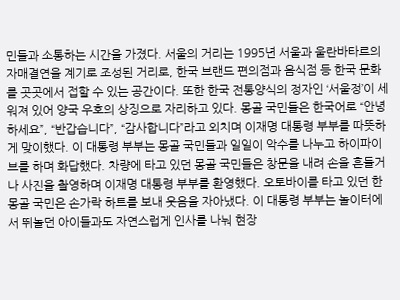민들과 소통하는 시간을 가졌다. 서울의 거리는 1995년 서울과 울란바타르의 자매결연을 계기로 조성된 거리로, 한국 브랜드 편의점과 음식점 등 한국 문화를 곳곳에서 접할 수 있는 공간이다. 또한 한국 전통양식의 정자인 ‘서울정’이 세워져 있어 양국 우호의 상징으로 자리하고 있다. 몽골 국민들은 한국어로 “안녕하세요”, “반갑습니다”, “감사합니다”라고 외치며 이재명 대통령 부부를 따뜻하게 맞이했다. 이 대통령 부부는 몽골 국민들과 일일이 악수를 나누고 하이파이브를 하며 화답했다. 차량에 타고 있던 몽골 국민들은 창문을 내려 손을 흔들거나 사진을 촬영하며 이재명 대통령 부부를 환영했다. 오토바이를 타고 있던 한 몽골 국민은 손가락 하트를 보내 웃음을 자아냈다. 이 대통령 부부는 놀이터에서 뛰놀던 아이들과도 자연스럽게 인사를 나눠 현장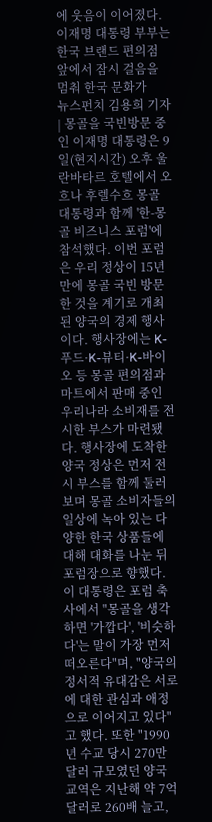에 웃음이 이어졌다. 이재명 대통령 부부는 한국 브랜드 편의점 앞에서 잠시 걸음을 멈춰 한국 문화가
뉴스펀치 김용희 기자 | 몽골을 국빈방문 중인 이재명 대통령은 9일(현지시간) 오후 울란바타르 호텔에서 오흐나 후렐수흐 몽골 대통령과 함께 '한-몽골 비즈니스 포럼'에 참석했다. 이번 포럼은 우리 정상이 15년 만에 몽골 국빈 방문한 것을 계기로 개최된 양국의 경제 행사이다. 행사장에는 K-푸드·K-뷰티·K-바이오 등 몽골 편의점과 마트에서 판매 중인 우리나라 소비재를 전시한 부스가 마련됐다. 행사장에 도착한 양국 정상은 먼저 전시 부스를 함께 둘러보며 몽골 소비자들의 일상에 녹아 있는 다양한 한국 상품들에 대해 대화를 나눈 뒤 포럼장으로 향했다. 이 대통령은 포럼 축사에서 "몽골을 생각하면 '가깝다', '비슷하다'는 말이 가장 먼저 떠오른다"며, "양국의 정서적 유대감은 서로에 대한 관심과 애정으로 이어지고 있다"고 했다. 또한 "1990년 수교 당시 270만 달러 규모였던 양국 교역은 지난해 약 7억 달러로 260배 늘고,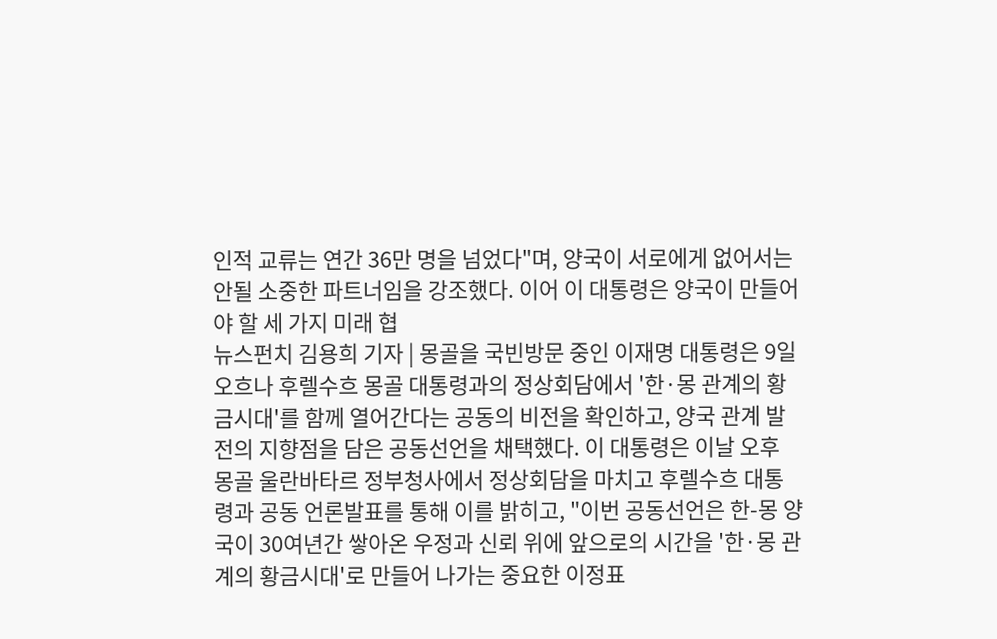인적 교류는 연간 36만 명을 넘었다"며, 양국이 서로에게 없어서는 안될 소중한 파트너임을 강조했다. 이어 이 대통령은 양국이 만들어야 할 세 가지 미래 협
뉴스펀치 김용희 기자 | 몽골을 국빈방문 중인 이재명 대통령은 9일 오흐나 후렐수흐 몽골 대통령과의 정상회담에서 '한·몽 관계의 황금시대'를 함께 열어간다는 공동의 비전을 확인하고, 양국 관계 발전의 지향점을 담은 공동선언을 채택했다. 이 대통령은 이날 오후 몽골 울란바타르 정부청사에서 정상회담을 마치고 후렐수흐 대통령과 공동 언론발표를 통해 이를 밝히고, "이번 공동선언은 한-몽 양국이 30여년간 쌓아온 우정과 신뢰 위에 앞으로의 시간을 '한·몽 관계의 황금시대'로 만들어 나가는 중요한 이정표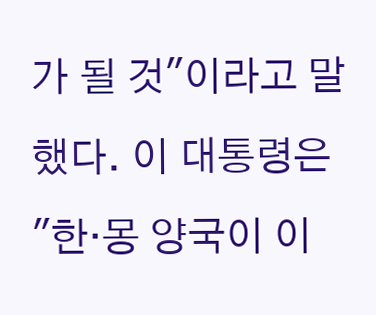가 될 것"이라고 말했다. 이 대통령은 "한·몽 양국이 이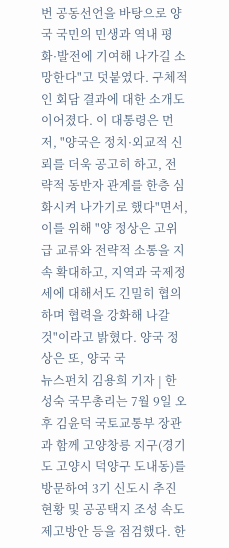번 공동선언을 바탕으로 양국 국민의 민생과 역내 평화·발전에 기여해 나가길 소망한다"고 덧붙였다. 구체적인 회담 결과에 대한 소개도 이어졌다. 이 대통령은 먼저, "양국은 정치·외교적 신뢰를 더욱 공고히 하고, 전략적 동반자 관계를 한층 심화시켜 나가기로 했다"면서, 이를 위해 "양 정상은 고위급 교류와 전략적 소통을 지속 확대하고, 지역과 국제정세에 대해서도 긴밀히 협의하며 협력을 강화해 나갈 것"이라고 밝혔다. 양국 정상은 또, 양국 국
뉴스펀치 김용희 기자 | 한성숙 국무총리는 7월 9일 오후 김윤덕 국토교통부 장관과 함께 고양창릉 지구(경기도 고양시 덕양구 도내동)를 방문하여 3기 신도시 추진현황 및 공공택지 조성 속도 제고방안 등을 점검했다. 한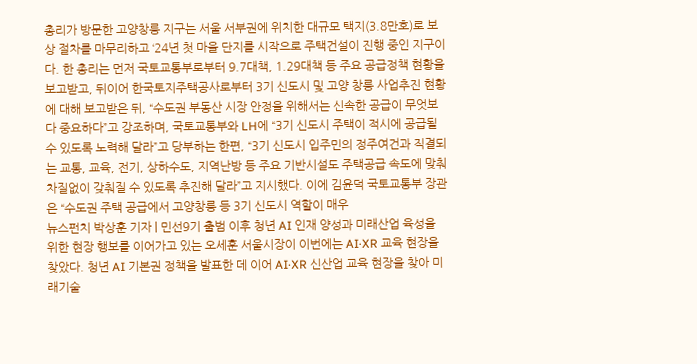총리가 방문한 고양창릉 지구는 서울 서부권에 위치한 대규모 택지(3.8만호)로 보상 절차를 마무리하고 ‘24년 첫 마을 단지를 시작으로 주택건설이 진행 중인 지구이다. 한 총리는 먼저 국토교통부로부터 9.7대책, 1.29대책 등 주요 공급정책 현황을 보고받고, 뒤이어 한국토지주택공사로부터 3기 신도시 및 고양 창릉 사업추진 현황에 대해 보고받은 뒤, “수도권 부동산 시장 안정을 위해서는 신속한 공급이 무엇보다 중요하다”고 강조하며, 국토교통부와 LH에 “3기 신도시 주택이 적시에 공급될 수 있도록 노력해 달라”고 당부하는 한편, “3기 신도시 입주민의 정주여건과 직결되는 교통, 교육, 전기, 상하수도, 지역난방 등 주요 기반시설도 주택공급 속도에 맞춰 차질없이 갖춰질 수 있도록 추진해 달라”고 지시했다. 이에 김윤덕 국토교통부 장관은 “수도권 주택 공급에서 고양창릉 등 3기 신도시 역할이 매우
뉴스펀치 박상훈 기자 | 민선9기 출범 이후 청년 AI 인재 양성과 미래산업 육성을 위한 현장 행보를 이어가고 있는 오세훈 서울시장이 이번에는 AI·XR 교육 현장을 찾았다. 청년 AI 기본권 정책을 발표한 데 이어 AI·XR 신산업 교육 현장을 찾아 미래기술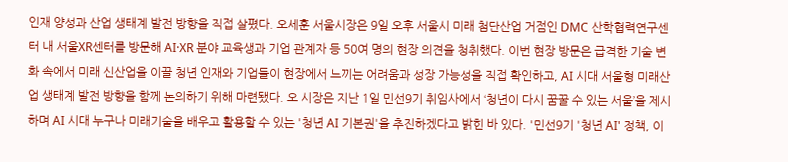인재 양성과 산업 생태계 발전 방향을 직접 살폈다. 오세훈 서울시장은 9일 오후 서울시 미래 첨단산업 거점인 DMC 산학협력연구센터 내 서울XR센터를 방문해 AI·XR 분야 교육생과 기업 관계자 등 50여 명의 현장 의견을 청취했다. 이번 현장 방문은 급격한 기술 변화 속에서 미래 신산업을 이끌 청년 인재와 기업들이 현장에서 느끼는 어려움과 성장 가능성을 직접 확인하고, AI 시대 서울형 미래산업 생태계 발전 방향을 함께 논의하기 위해 마련됐다. 오 시장은 지난 1일 민선9기 취임사에서 ‘청년이 다시 꿈꿀 수 있는 서울’을 제시하며 AI 시대 누구나 미래기술을 배우고 활용할 수 있는 '청년 AI 기본권'을 추진하겠다고 밝힌 바 있다. '민선9기 '청년 AI' 정책, 이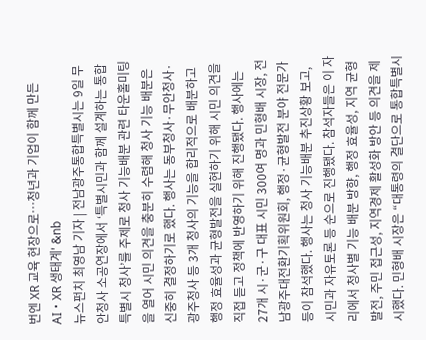번엔 XR 교육 현장으로…청년과 기업이 함께 만든 AI・XR 생태계' &nb
뉴스펀치 최영남 기자 | 전남광주통합특별시는 9일 무안청사 소공연장에서 ‘특별시민과 함께 설계하는 통합특별시 청사’를 주제로 청사 기능배분 관련 타운홀미팅을 열어 시민 의견을 충분히 수렴해 청사 기능 배분은 신중히 결정하기로 했다. 행사는 동부청사·무안청사·광주청사 등 3개 청사의 기능을 합리적으로 배분하고 행정 효율성과 균형발전을 실현하기 위해 시민 의견을 직접 듣고 정책에 반영하기 위해 진행됐다. 행사에는 27개 시·군·구 대표 시민 300여 명과 민형배 시장, 전남광주대전환기획위원회, 행정·균형발전 분야 전문가 등이 참석했다. 행사는 청사 기능배분 추진상황 보고, 시민과 자유토론 등 순으로 진행됐다. 참석자들은 이 자리에서 청사별 기능 배분 방향, 행정 효율성, 지역 균형발전, 주민 접근성, 지역경제 활성화 방안 등 의견을 제시했다. 민형배 시장은 “대통령의 결단으로 통합특별시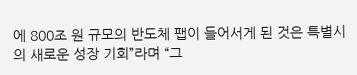에 800조 원 규모의 반도체 팹이 들어서게 된 것은 특별시의 새로운 성장 기회”라며 “그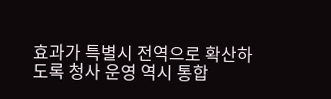효과가 특별시 전역으로 확산하도록 청사 운영 역시 통합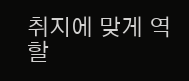취지에 맞게 역할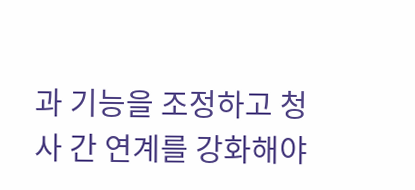과 기능을 조정하고 청사 간 연계를 강화해야